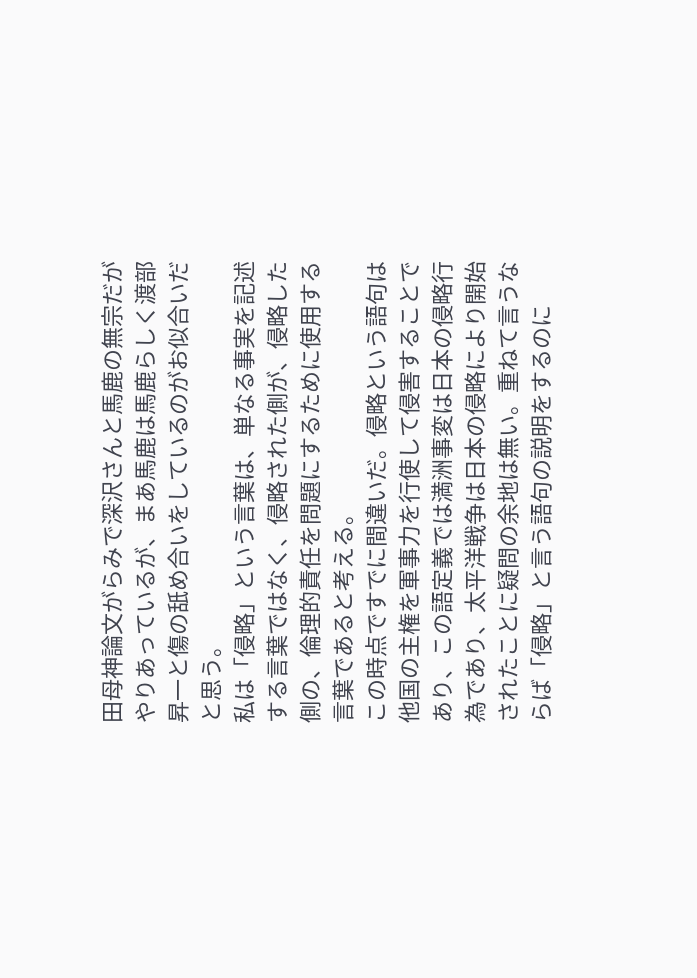田母神論文がらみで深沢さんと馬鹿の無宗だがやりあっているが、まあ馬鹿は馬鹿らしく渡部昇一と傷の舐め合いをしているのがお似合いだと思う。
私は「侵略」という言葉は、単なる事実を記述する言葉ではなく、侵略された側が、侵略した側の、倫理的責任を問題にするために使用する言葉であると考える。
この時点ですでに間違いだ。侵略という語句は他国の主権を軍事力を行使して侵害することであり、この語定義では満洲事変は日本の侵略行為であり、太平洋戦争は日本の侵略により開始されたことに疑問の余地は無い。重ねて言うならば「侵略」と言う語句の説明をするのに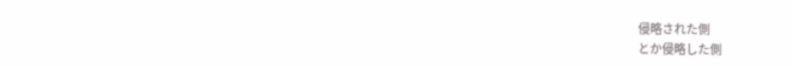侵略された側
とか侵略した側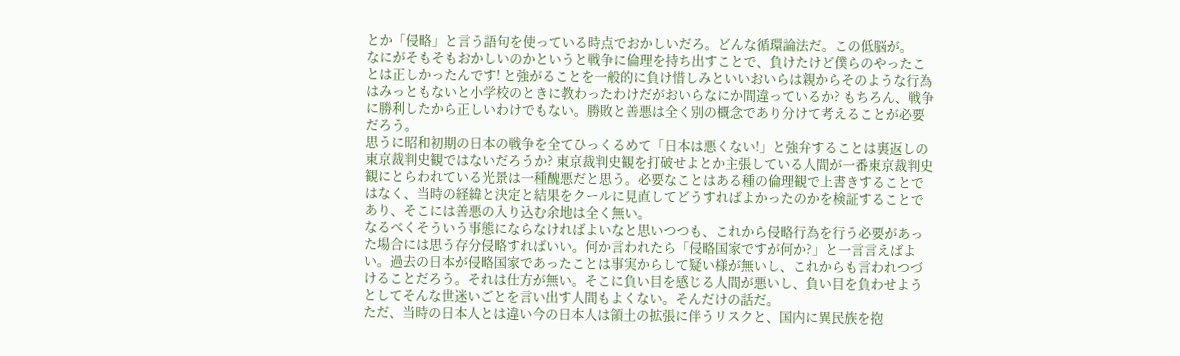とか「侵略」と言う語句を使っている時点でおかしいだろ。どんな循環論法だ。この低脳が。
なにがそもそもおかしいのかというと戦争に倫理を持ち出すことで、負けたけど僕らのやったことは正しかったんです! と強がることを一般的に負け惜しみといいおいらは親からそのような行為はみっともないと小学校のときに教わったわけだがおいらなにか間違っているか? もちろん、戦争に勝利したから正しいわけでもない。勝敗と善悪は全く別の概念であり分けて考えることが必要だろう。
思うに昭和初期の日本の戦争を全てひっくるめて「日本は悪くない!」と強弁することは裏返しの東京裁判史観ではないだろうか? 東京裁判史観を打破せよとか主張している人間が一番東京裁判史観にとらわれている光景は一種醜悪だと思う。必要なことはある種の倫理観で上書きすることではなく、当時の経緯と決定と結果をクールに見直してどうすればよかったのかを検証することであり、そこには善悪の入り込む余地は全く無い。
なるべくそういう事態にならなければよいなと思いつつも、これから侵略行為を行う必要があった場合には思う存分侵略すればいい。何か言われたら「侵略国家ですが何か?」と一言言えばよい。過去の日本が侵略国家であったことは事実からして疑い様が無いし、これからも言われつづけることだろう。それは仕方が無い。そこに負い目を感じる人間が悪いし、負い目を負わせようとしてそんな世迷いごとを言い出す人間もよくない。そんだけの話だ。
ただ、当時の日本人とは違い今の日本人は領土の拡張に伴うリスクと、国内に異民族を抱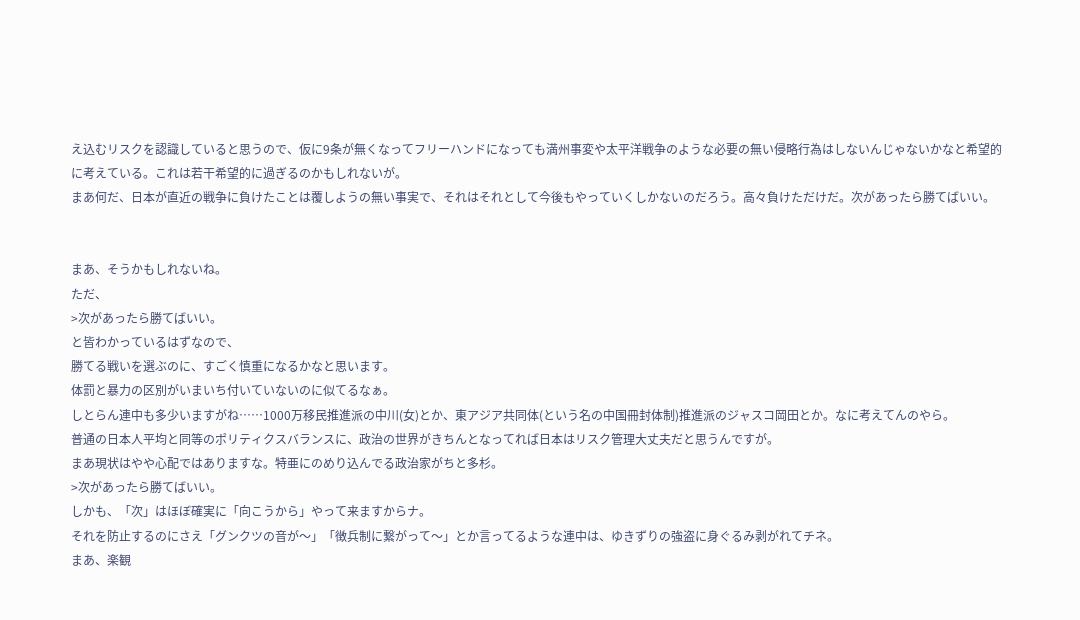え込むリスクを認識していると思うので、仮に9条が無くなってフリーハンドになっても満州事変や太平洋戦争のような必要の無い侵略行為はしないんじゃないかなと希望的に考えている。これは若干希望的に過ぎるのかもしれないが。
まあ何だ、日本が直近の戦争に負けたことは覆しようの無い事実で、それはそれとして今後もやっていくしかないのだろう。高々負けただけだ。次があったら勝てばいい。


まあ、そうかもしれないね。
ただ、
>次があったら勝てばいい。
と皆わかっているはずなので、
勝てる戦いを選ぶのに、すごく慎重になるかなと思います。
体罰と暴力の区別がいまいち付いていないのに似てるなぁ。
しとらん連中も多少いますがね……1000万移民推進派の中川(女)とか、東アジア共同体(という名の中国冊封体制)推進派のジャスコ岡田とか。なに考えてんのやら。
普通の日本人平均と同等のポリティクスバランスに、政治の世界がきちんとなってれば日本はリスク管理大丈夫だと思うんですが。
まあ現状はやや心配ではありますな。特亜にのめり込んでる政治家がちと多杉。
>次があったら勝てばいい。
しかも、「次」はほぼ確実に「向こうから」やって来ますからナ。
それを防止するのにさえ「グンクツの音が〜」「徴兵制に繋がって〜」とか言ってるような連中は、ゆきずりの強盗に身ぐるみ剥がれてチネ。
まあ、楽観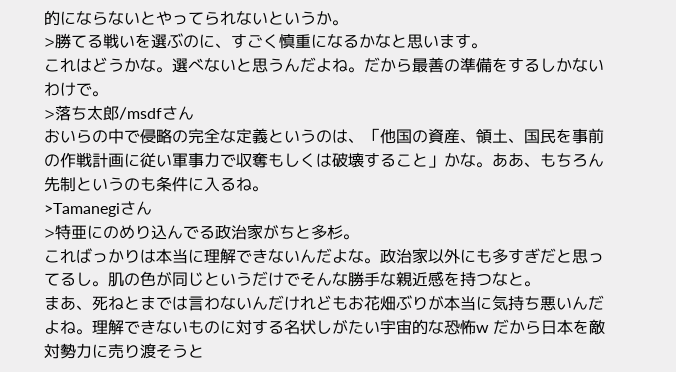的にならないとやってられないというか。
>勝てる戦いを選ぶのに、すごく慎重になるかなと思います。
これはどうかな。選べないと思うんだよね。だから最善の準備をするしかないわけで。
>落ち太郎/msdfさん
おいらの中で侵略の完全な定義というのは、「他国の資産、領土、国民を事前の作戦計画に従い軍事力で収奪もしくは破壊すること」かな。ああ、もちろん先制というのも条件に入るね。
>Tamanegiさん
>特亜にのめり込んでる政治家がちと多杉。
こればっかりは本当に理解できないんだよな。政治家以外にも多すぎだと思ってるし。肌の色が同じというだけでそんな勝手な親近感を持つなと。
まあ、死ねとまでは言わないんだけれどもお花畑ぶりが本当に気持ち悪いんだよね。理解できないものに対する名状しがたい宇宙的な恐怖w だから日本を敵対勢力に売り渡そうと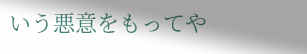いう悪意をもってや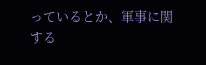っているとか、軍事に関する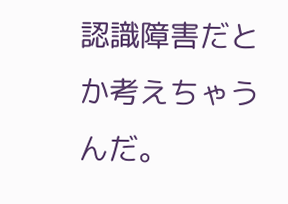認識障害だとか考えちゃうんだ。